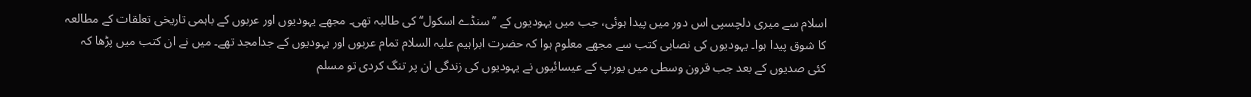اسلام سے میری دلچسپی اس دور میں پیدا ہوئی، جب میں یہودیوں کے ’’سنڈے اسکول‘‘ کی طالبہ تھی۔ مجھے یہودیوں اور عربوں کے باہمی تاریخی تعلقات کے مطالعہ کا شوق پیدا ہوا۔ یہودیوں کی نصابی کتب سے مجھے معلوم ہوا کہ حضرت ابراہیم علیہ السلام تمام عربوں اور یہودیوں کے جدامجد تھے۔ میں نے ان کتب میں پڑھا کہ کئی صدیوں کے بعد جب قرون وسطی میں یورپ کے عیسائیوں نے یہودیوں کی زندگی ان پر تنگ کردی تو مسلم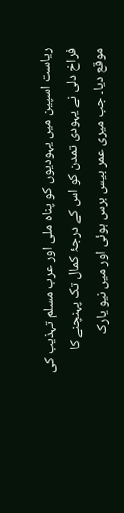ریاست اسپین میں یہودیوں کو پناہ ملی اور عرب مسلم تہذیب کی فراخ دلی نے یہودی تمدن کو اس کے درجۂ کمال تک پہنچنے کا موقع دیا۔ جب میری عمر بیس برس ہوئی اور میں نیو یارک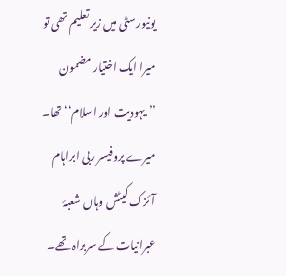یونیورسٹی میں زیر تعلیم تھی تو میرا ایک اختیار مضمون ’’یہودیت اور اسلام‘‘ تھا۔ میرے پروفیسر ربی ابراہام آئزک کیٹش وہاں شعبۂ عبرانیات کے سربراہ تھے۔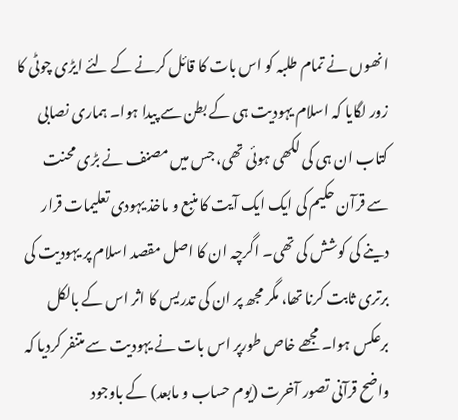انھوں نے تمام طلبہ کو اس بات کا قائل کرنے کے لئے ایڑی چوٹی کا زور لگایا کہ اسلام یہودیت ہی کے بطن سے پیدا ہوا۔ ہماری نصابی کتاب ان ہی کی لکھی ہوئی تھی، جس میں مصنف نے بڑی محنت سے قرآن حکیم کی ایک ایک آیت کا منبع و ماخذ یہودی تعلیمات قرار دینے کی کوشش کی تھی۔ اگرچہ ان کا اصل مقصد اسلام پر یہودیت کی برتری ثابت کرنا تھا، مگر مجھ پر ان کی تدریس کا اثر اس کے بالکل برعکس ہوا۔ مجھے خاص طورپر اس بات نے یہودیت سے متنفر کردیا کہ واضح قرآنی تصور آخرت (یوم حساب و مابعد) کے باوجود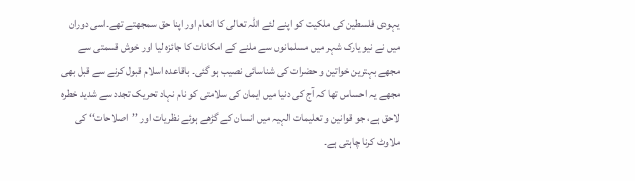یہودی فلسطین کی ملکیت کو اپنے لئے اللہ تعالی کا انعام اور اپنا حق سمجھتے تھے۔اسی دوران میں نے نیو یارک شہر میں مسلمانوں سے ملنے کے امکانات کا جائزہ لیا اور خوش قسمتی سے مجھے بہترین خواتین و حضرات کی شناسائی نصیب ہو گئی۔ باقاعدہ اسلام قبول کرنے سے قبل بھی مجھے یہ احساس تھا کہ آج کی دنیا میں ایمان کی سلامتی کو نام نہاد تحریک تجدد سے شدید خطرہ لاحق ہے، جو قوانین و تعلیمات الہیہ میں انسان کے گڑھے ہوئے نظریات اور ’’اصلاحات‘‘ کی ملاوٹ کرنا چاہتی ہے۔